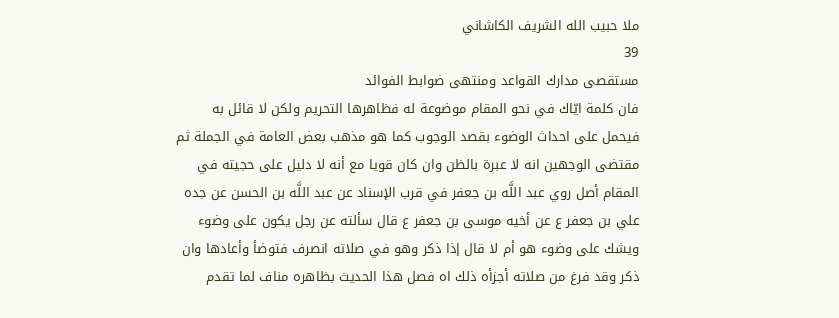ملا حبيب الله الشريف الكاشاني
39
مستقصى مدارك القواعد ومنتهى ضوابط الفوائد
فان كلمة ايّاك في نحو المقام موضوعة له فظاهرها التحريم ولكن لا قائل به فيحمل على احداث الوضوء بقصد الوجوب كما هو مذهب بعض العامة في الجملة ثم مقتضى الوجهين انه لا عبرة بالظن وان كان قويا مع أنه لا دليل على حجيته في المقام أصل روي عبد اللَّه بن جعفر في قرب الإسناد عن عبد اللَّه بن الحسن عن جده علي بن جعفر ع عن أخيه موسى بن جعفر ع قال سألته عن رجل يكون على وضوء ويشك على وضوء هو أم لا قال إذا ذكر وهو في صلاته انصرف فتوضأ وأعادها وان ذكر وقد فرغ من صلاته أجزأه ذلك اه فصل هذا الحديث بظاهره مناف لما تقدم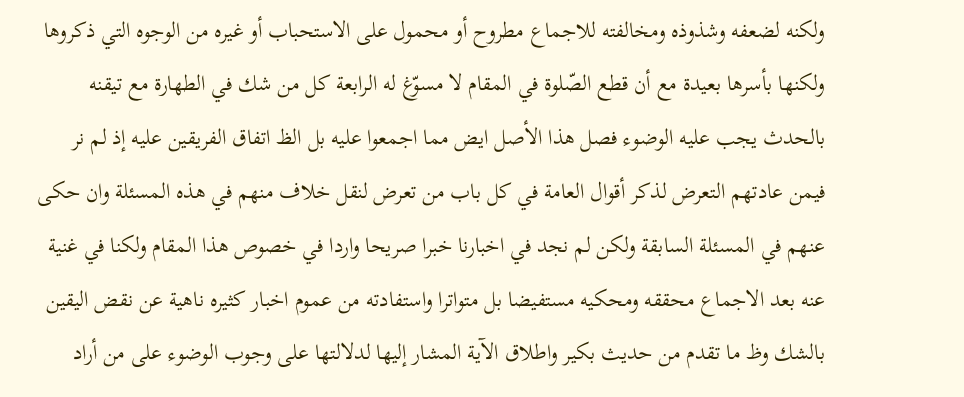ولكنه لضعفه وشذوذه ومخالفته للاجماع مطروح أو محمول على الاستحباب أو غيره من الوجوه التي ذكروها ولكنها بأسرها بعيدة مع أن قطع الصّلوة في المقام لا مسوّغ له الرابعة كل من شك في الطهارة مع تيقنه بالحدث يجب عليه الوضوء فصل هذا الأصل ايض مما اجمعوا عليه بل الظ اتفاق الفريقين عليه إذ لم نر فيمن عادتهم التعرض لذكر أقوال العامة في كل باب من تعرض لنقل خلاف منهم في هذه المسئلة وان حكى عنهم في المسئلة السابقة ولكن لم نجد في اخبارنا خبرا صريحا واردا في خصوص هذا المقام ولكنا في غنية عنه بعد الاجماع محققه ومحكيه مستفيضا بل متواترا واستفادته من عموم اخبار كثيره ناهية عن نقض اليقين بالشك وظ ما تقدم من حديث بكير واطلاق الآية المشار إليها لدلالتها على وجوب الوضوء على من أراد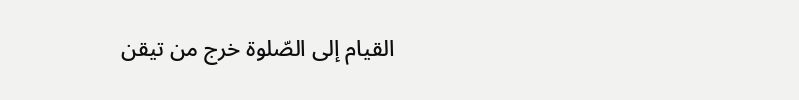القيام إلى الصّلوة خرج من تيقن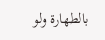بالطهارة ولو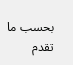بحسب ما تقدم